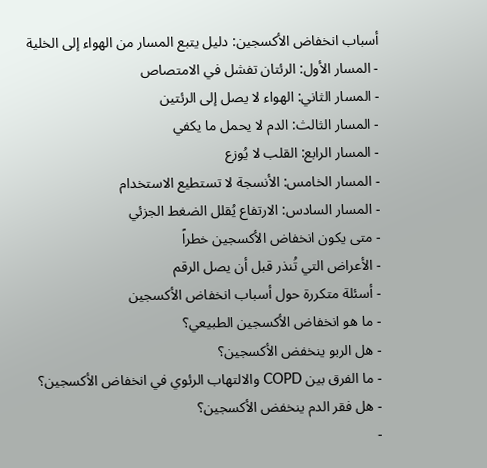أسباب انخفاض الأكسجين: دليل يتبع المسار من الهواء إلى الخلية
- المسار الأول: الرئتان تفشل في الامتصاص
- المسار الثاني: الهواء لا يصل إلى الرئتين
- المسار الثالث: الدم لا يحمل ما يكفي
- المسار الرابع: القلب لا يُوزع
- المسار الخامس: الأنسجة لا تستطيع الاستخدام
- المسار السادس: الارتفاع يُقلل الضغط الجزئي
- متى يكون انخفاض الأكسجين خطراً
- الأعراض التي تُنذر قبل أن يصل الرقم
- أسئلة متكررة حول أسباب انخفاض الأكسجين
- ما هو انخفاض الأكسجين الطبيعي؟
- هل الربو ينخفض الأكسجين؟
- ما الفرق بين COPD والالتهاب الرئوي في انخفاض الأكسجين؟
- هل فقر الدم ينخفض الأكسجين؟
-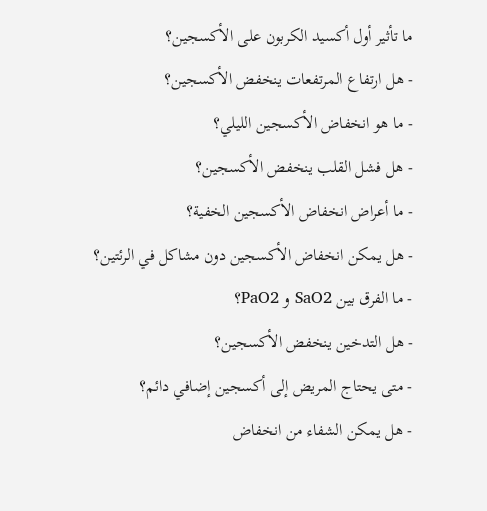ما تأثير أول أكسيد الكربون على الأكسجين؟
- هل ارتفاع المرتفعات ينخفض الأكسجين؟
- ما هو انخفاض الأكسجين الليلي؟
- هل فشل القلب ينخفض الأكسجين؟
- ما أعراض انخفاض الأكسجين الخفية؟
- هل يمكن انخفاض الأكسجين دون مشاكل في الرئتين؟
- ما الفرق بين SaO2 و PaO2؟
- هل التدخين ينخفض الأكسجين؟
- متى يحتاج المريض إلى أكسجين إضافي دائم؟
- هل يمكن الشفاء من انخفاض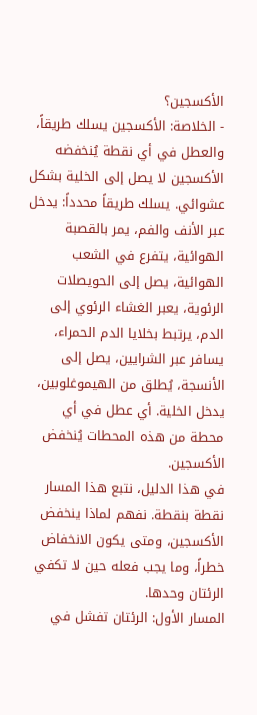الأكسجين؟
- الخلاصة: الأكسجين يسلك طريقاً، والعطل في أي نقطة يُنخفضه
الأكسجين لا يصل إلى الخلية بشكل عشوائي. يسلك طريقاً محدداً: يدخل عبر الأنف والفم، يمر بالقصبة الهوائية، يتفرع في الشعب الهوائية، يصل إلى الحويصلات الرئوية، يعبر الغشاء الرئوي إلى الدم، يرتبط بخلايا الدم الحمراء، يسافر عبر الشرايين، يصل إلى الأنسجة، يُطلق من الهيموغلوبين، يدخل الخلية. أي عطل في أي محطة من هذه المحطات يُنخفض الأكسجين.
في هذا الدليل، نتبع هذا المسار نقطة بنقطة. نفهم لماذا ينخفض الأكسجين، ومتى يكون الانخفاض خطراً، وما يجب فعله حين لا تكفي الرئتان وحدها.
المسار الأول: الرئتان تفشل في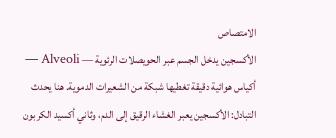الامتصاص
الأكسجين يدخل الجسم عبر الحويصلات الرئوية — Alveoli — أكياس هوائية دقيقة تغطيها شبكة من الشعيرات الدموية. هنا يحدث التبادل: الأكسجين يعبر الغشاء الرقيق إلى الدم، وثاني أكسيد الكربون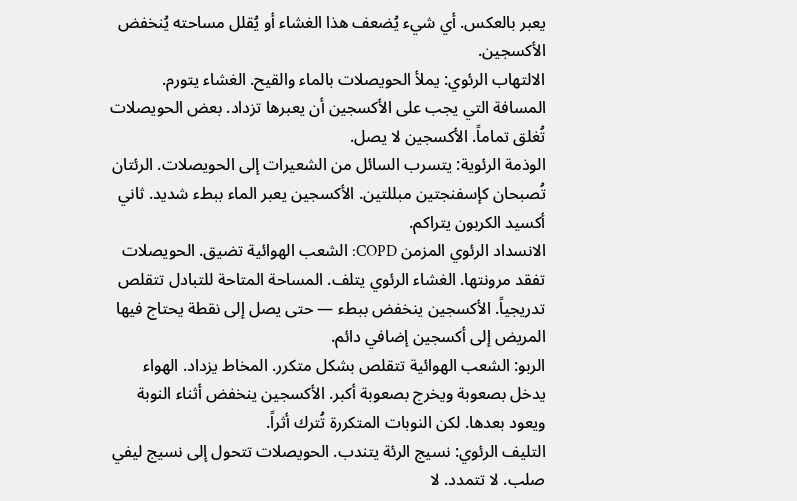يعبر بالعكس. أي شيء يُضعف هذا الغشاء أو يُقلل مساحته يُنخفض الأكسجين.
الالتهاب الرئوي: يملأ الحويصلات بالماء والقيح. الغشاء يتورم. المسافة التي يجب على الأكسجين أن يعبرها تزداد. بعض الحويصلات تُغلق تماماً. الأكسجين لا يصل.
الوذمة الرئوية: يتسرب السائل من الشعيرات إلى الحويصلات. الرئتان تُصبحان كإسفنجتين مبللتين. الأكسجين يعبر الماء ببطء شديد. ثاني أكسيد الكربون يتراكم.
الانسداد الرئوي المزمن COPD: الشعب الهوائية تضيق. الحويصلات تفقد مرونتها. الغشاء الرئوي يتلف. المساحة المتاحة للتبادل تتقلص تدريجياً. الأكسجين ينخفض ببطء — حتى يصل إلى نقطة يحتاج فيها المريض إلى أكسجين إضافي دائم.
الربو: الشعب الهوائية تتقلص بشكل متكرر. المخاط يزداد. الهواء يدخل بصعوبة ويخرج بصعوبة أكبر. الأكسجين ينخفض أثناء النوبة ويعود بعدها. لكن النوبات المتكررة تُترك أثراً.
التليف الرئوي: نسيج الرئة يتندب. الحويصلات تتحول إلى نسيج ليفي صلب. لا تتمدد. لا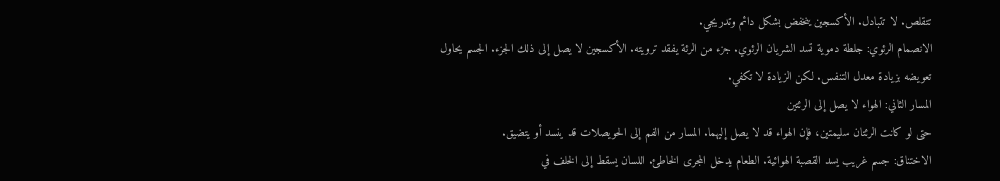تتقلص. لا تتبادل. الأكسجين ينخفض بشكل دائم وتدريجي.
الانصمام الرئوي: جلطة دموية تسد الشريان الرئوي. جزء من الرئة يفقد ترويته. الأكسجين لا يصل إلى ذلك الجزء. الجسم يحاول تعويضه بزيادة معدل التنفس. لكن الزيادة لا تكفي.
المسار الثاني: الهواء لا يصل إلى الرئتين
حتى لو كانت الرئتان سليمتين، فإن الهواء قد لا يصل إليهما. المسار من الفم إلى الحويصلات قد ينسد أو يتضيق.
الاختناق: جسم غريب يسد القصبة الهوائية. الطعام يدخل المجرى الخاطئ. اللسان يسقط إلى الخلف في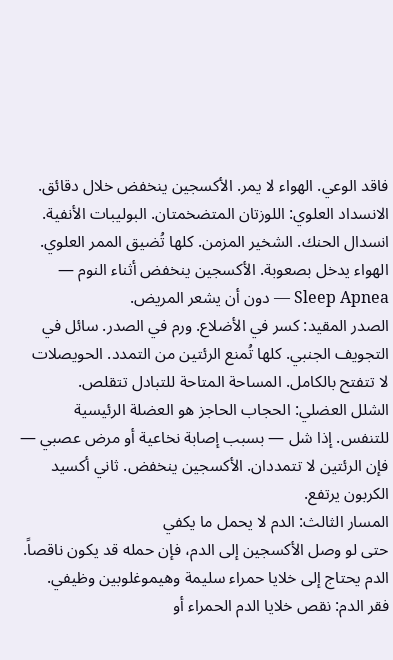فاقد الوعي. الهواء لا يمر. الأكسجين ينخفض خلال دقائق.
الانسداد العلوي: اللوزتان المتضخمتان. البوليبات الأنفية. انسدال الحنك. الشخير المزمن. كلها تُضيق الممر العلوي. الهواء يدخل بصعوبة. الأكسجين ينخفض أثناء النوم — Sleep Apnea — دون أن يشعر المريض.
الصدر المقيد: كسر في الأضلاع. ورم في الصدر. سائل في التجويف الجنبي. كلها تُمنع الرئتين من التمدد. الحويصلات لا تتفتح بالكامل. المساحة المتاحة للتبادل تتقلص.
الشلل العضلي: الحجاب الحاجز هو العضلة الرئيسية للتنفس. إذا شل — بسبب إصابة نخاعية أو مرض عصبي — فإن الرئتين لا تتمددان. الأكسجين ينخفض. ثاني أكسيد الكربون يرتفع.
المسار الثالث: الدم لا يحمل ما يكفي
حتى لو وصل الأكسجين إلى الدم، فإن حمله قد يكون ناقصاً. الدم يحتاج إلى خلايا حمراء سليمة وهيموغلوبين وظيفي.
فقر الدم: نقص خلايا الدم الحمراء أو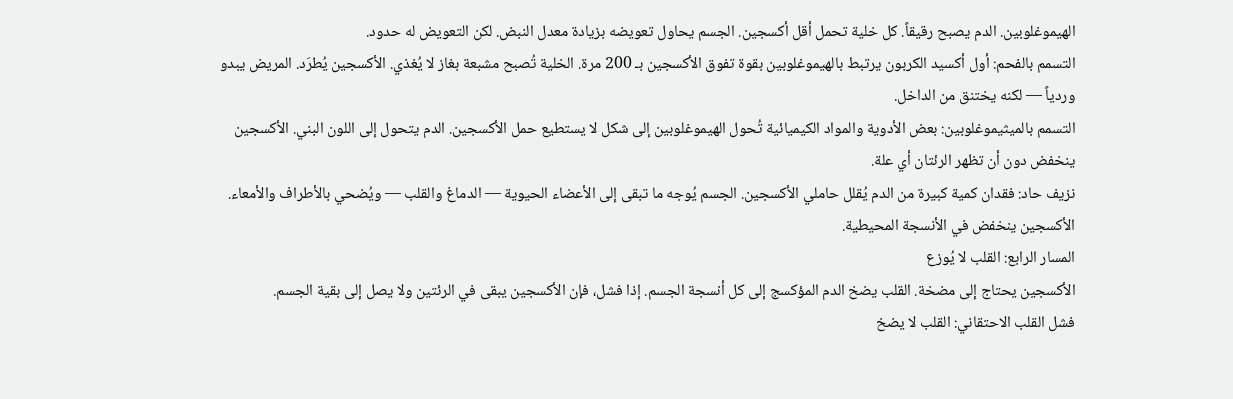الهيموغلوبين. الدم يصبح رقيقاً. كل خلية تحمل أقل أكسجين. الجسم يحاول تعويضه بزيادة معدل النبض. لكن التعويض له حدود.
التسمم بالفحم: أول أكسيد الكربون يرتبط بالهيموغلوبين بقوة تفوق الأكسجين بـ 200 مرة. الخلية تُصبح مشبعة بغاز لا يُغذي. الأكسجين يُطرَد. المريض يبدو وردياً — لكنه يختنق من الداخل.
التسمم بالميثيموغلوبين: بعض الأدوية والمواد الكيميائية تُحول الهيموغلوبين إلى شكل لا يستطيع حمل الأكسجين. الدم يتحول إلى اللون البني. الأكسجين ينخفض دون أن تظهر الرئتان أي علة.
نزيف حاد: فقدان كمية كبيرة من الدم يُقلل حاملي الأكسجين. الجسم يُوجه ما تبقى إلى الأعضاء الحيوية — الدماغ والقلب — ويُضحي بالأطراف والأمعاء. الأكسجين ينخفض في الأنسجة المحيطية.
المسار الرابع: القلب لا يُوزع
الأكسجين يحتاج إلى مضخة. القلب يضخ الدم المؤكسج إلى كل أنسجة الجسم. إذا فشل، فإن الأكسجين يبقى في الرئتين ولا يصل إلى بقية الجسم.
فشل القلب الاحتقاني: القلب لا يضخ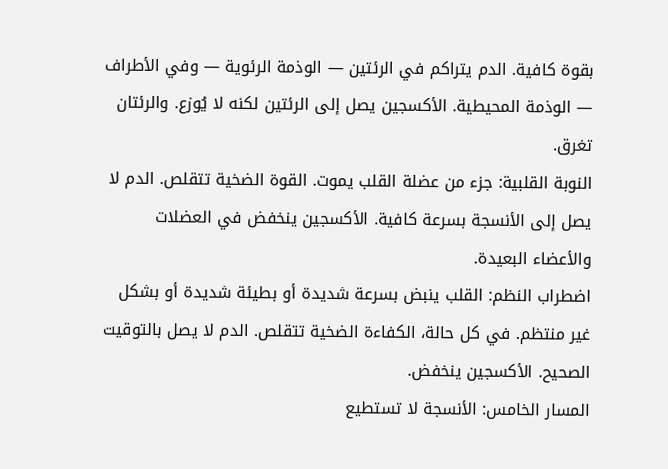بقوة كافية. الدم يتراكم في الرئتين — الوذمة الرئوية — وفي الأطراف — الوذمة المحيطية. الأكسجين يصل إلى الرئتين لكنه لا يُوزع. والرئتان تغرق.
النوبة القلبية: جزء من عضلة القلب يموت. القوة الضخية تتقلص. الدم لا يصل إلى الأنسجة بسرعة كافية. الأكسجين ينخفض في العضلات والأعضاء البعيدة.
اضطراب النظم: القلب ينبض بسرعة شديدة أو بطيئة شديدة أو بشكل غير منتظم. في كل حالة، الكفاءة الضخية تتقلص. الدم لا يصل بالتوقيت الصحيح. الأكسجين ينخفض.
المسار الخامس: الأنسجة لا تستطيع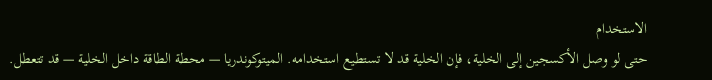الاستخدام
حتى لو وصل الأكسجين إلى الخلية، فإن الخلية قد لا تستطيع استخدامه. الميتوكوندريا — محطة الطاقة داخل الخلية — قد تتعطل.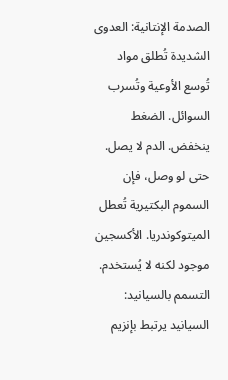الصدمة الإنتانية: العدوى الشديدة تُطلق مواد تُوسع الأوعية وتُسرب السوائل. الضغط ينخفض. الدم لا يصل. حتى لو وصل، فإن السموم البكتيرية تُعطل الميتوكوندريا. الأكسجين موجود لكنه لا يُستخدم.
التسمم بالسيانيد: السيانيد يرتبط بإنزيم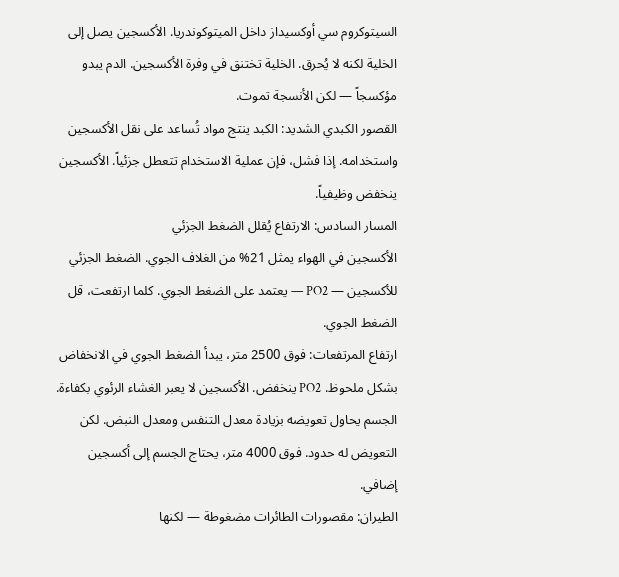السيتوكروم سي أوكسيداز داخل الميتوكوندريا. الأكسجين يصل إلى الخلية لكنه لا يُحرق. الخلية تختنق في وفرة الأكسجين. الدم يبدو مؤكسجاً — لكن الأنسجة تموت.
القصور الكبدي الشديد: الكبد ينتج مواد تُساعد على نقل الأكسجين واستخدامه. إذا فشل، فإن عملية الاستخدام تتعطل جزئياً. الأكسجين ينخفض وظيفياً.
المسار السادس: الارتفاع يُقلل الضغط الجزئي
الأكسجين في الهواء يمثل 21% من الغلاف الجوي. الضغط الجزئي للأكسجين — PO2 — يعتمد على الضغط الجوي. كلما ارتفعت، قل الضغط الجوي.
ارتفاع المرتفعات: فوق 2500 متر، يبدأ الضغط الجوي في الانخفاض بشكل ملحوظ. PO2 ينخفض. الأكسجين لا يعبر الغشاء الرئوي بكفاءة. الجسم يحاول تعويضه بزيادة معدل التنفس ومعدل النبض. لكن التعويض له حدود. فوق 4000 متر، يحتاج الجسم إلى أكسجين إضافي.
الطيران: مقصورات الطائرات مضغوطة — لكنها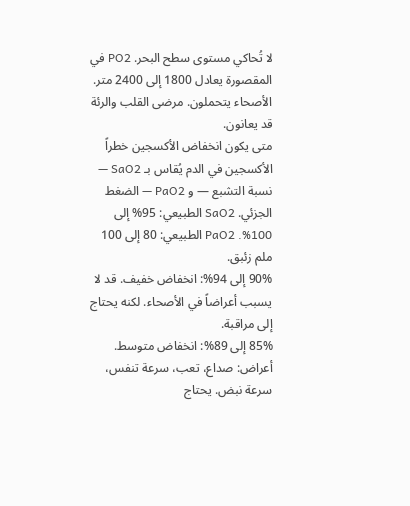لا تُحاكي مستوى سطح البحر. PO2 في المقصورة يعادل 1800 إلى 2400 متر. الأصحاء يتحملون. مرضى القلب والرئة قد يعانون.
متى يكون انخفاض الأكسجين خطراً
الأكسجين في الدم يُقاس بـ SaO2 — نسبة التشبع — و PaO2 — الضغط الجزئي. SaO2 الطبيعي: 95% إلى 100%. PaO2 الطبيعي: 80 إلى 100 ملم زئبق.
90% إلى 94%: انخفاض خفيف. قد لا يسبب أعراضاً في الأصحاء. لكنه يحتاج إلى مراقبة.
85% إلى 89%: انخفاض متوسط. أعراض: صداع، تعب، سرعة تنفس، سرعة نبض. يحتاج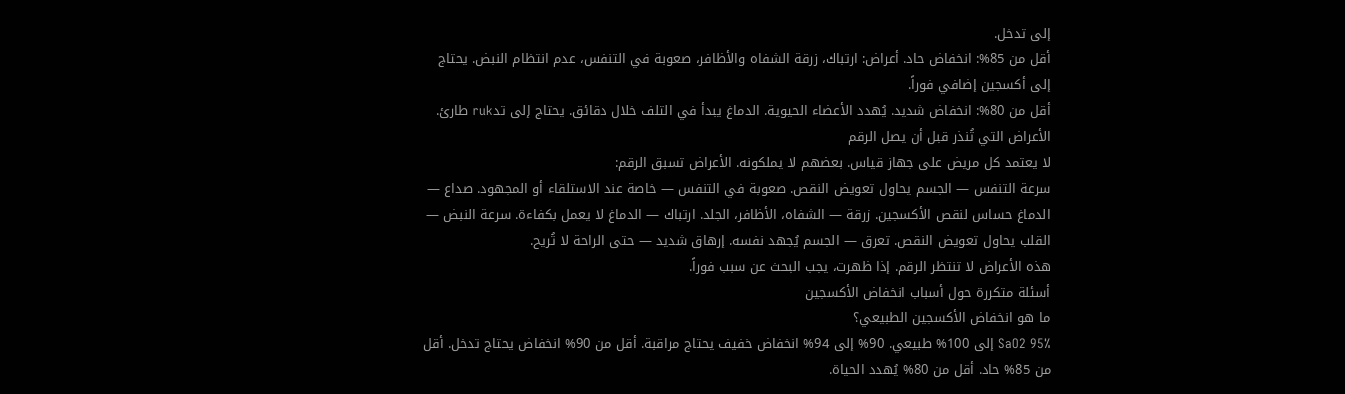إلى تدخل.
أقل من 85%: انخفاض حاد. أعراض: ارتباك، زرقة الشفاه والأظافر، صعوبة في التنفس، عدم انتظام النبض. يحتاج إلى أكسجين إضافي فوراً.
أقل من 80%: انخفاض شديد. يُهدد الأعضاء الحيوية. الدماغ يبدأ في التلف خلال دقائق. يحتاج إلى تدruk طارئ.
الأعراض التي تُنذر قبل أن يصل الرقم
لا يعتمد كل مريض على جهاز قياس. بعضهم لا يملكونه. الأعراض تسبق الرقم:
سرعة التنفس — الجسم يحاول تعويض النقص. صعوبة في التنفس — خاصة عند الاستلقاء أو المجهود. صداع — الدماغ حساس لنقص الأكسجين. زرقة — الشفاه، الأظافر، الجلد. ارتباك — الدماغ لا يعمل بكفاءة. سرعة النبض — القلب يحاول تعويض النقص. تعرق — الجسم يُجهد نفسه. إرهاق شديد — حتى الراحة لا تُريح.
هذه الأعراض لا تنتظر الرقم. إذا ظهرت، يجب البحث عن سبب فوراً.
أسئلة متكررة حول أسباب انخفاض الأكسجين
ما هو انخفاض الأكسجين الطبيعي؟
SaO2 95% إلى 100% طبيعي. 90% إلى 94% انخفاض خفيف يحتاج مراقبة. أقل من 90% انخفاض يحتاج تدخل. أقل من 85% حاد. أقل من 80% يُهدد الحياة.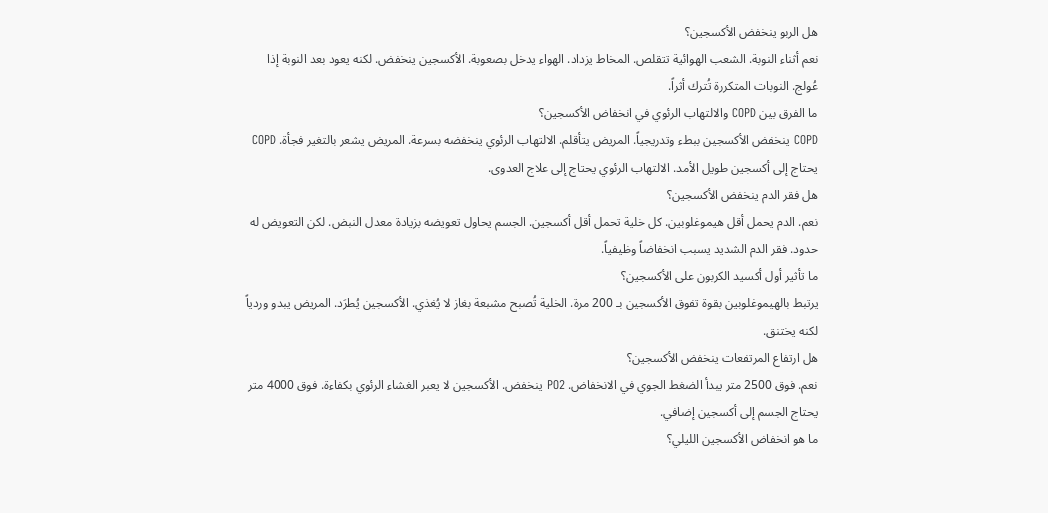هل الربو ينخفض الأكسجين؟
نعم أثناء النوبة. الشعب الهوائية تتقلص. المخاط يزداد. الهواء يدخل بصعوبة. الأكسجين ينخفض. لكنه يعود بعد النوبة إذا عُولج. النوبات المتكررة تُترك أثراً.
ما الفرق بين COPD والالتهاب الرئوي في انخفاض الأكسجين؟
COPD ينخفض الأكسجين ببطء وتدريجياً. المريض يتأقلم. الالتهاب الرئوي ينخفضه بسرعة. المريض يشعر بالتغير فجأة. COPD يحتاج إلى أكسجين طويل الأمد. الالتهاب الرئوي يحتاج إلى علاج العدوى.
هل فقر الدم ينخفض الأكسجين؟
نعم. الدم يحمل أقل هيموغلوبين. كل خلية تحمل أقل أكسجين. الجسم يحاول تعويضه بزيادة معدل النبض. لكن التعويض له حدود. فقر الدم الشديد يسبب انخفاضاً وظيفياً.
ما تأثير أول أكسيد الكربون على الأكسجين؟
يرتبط بالهيموغلوبين بقوة تفوق الأكسجين بـ 200 مرة. الخلية تُصبح مشبعة بغاز لا يُغذي. الأكسجين يُطرَد. المريض يبدو وردياً لكنه يختنق.
هل ارتفاع المرتفعات ينخفض الأكسجين؟
نعم. فوق 2500 متر يبدأ الضغط الجوي في الانخفاض. PO2 ينخفض. الأكسجين لا يعبر الغشاء الرئوي بكفاءة. فوق 4000 متر يحتاج الجسم إلى أكسجين إضافي.
ما هو انخفاض الأكسجين الليلي؟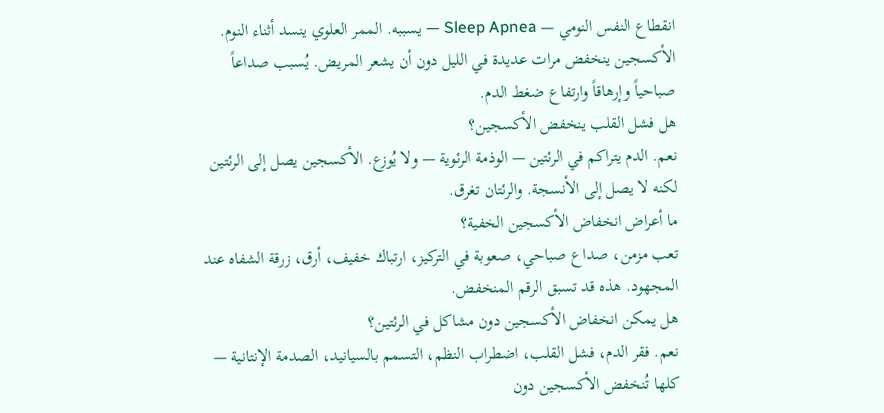انقطاع النفس النومي — Sleep Apnea — يسببه. الممر العلوي ينسد أثناء النوم. الأكسجين ينخفض مرات عديدة في الليل دون أن يشعر المريض. يُسبب صداعاً صباحياً وإرهاقاً وارتفاع ضغط الدم.
هل فشل القلب ينخفض الأكسجين؟
نعم. الدم يتراكم في الرئتين — الوذمة الرئوية — ولا يُوزع. الأكسجين يصل إلى الرئتين لكنه لا يصل إلى الأنسجة. والرئتان تغرق.
ما أعراض انخفاض الأكسجين الخفية؟
تعب مزمن، صداع صباحي، صعوبة في التركيز، ارتباك خفيف، أرق، زرقة الشفاه عند المجهود. هذه قد تسبق الرقم المنخفض.
هل يمكن انخفاض الأكسجين دون مشاكل في الرئتين؟
نعم. فقر الدم، فشل القلب، اضطراب النظم، التسمم بالسيانيد، الصدمة الإنتانية — كلها تُنخفض الأكسجين دون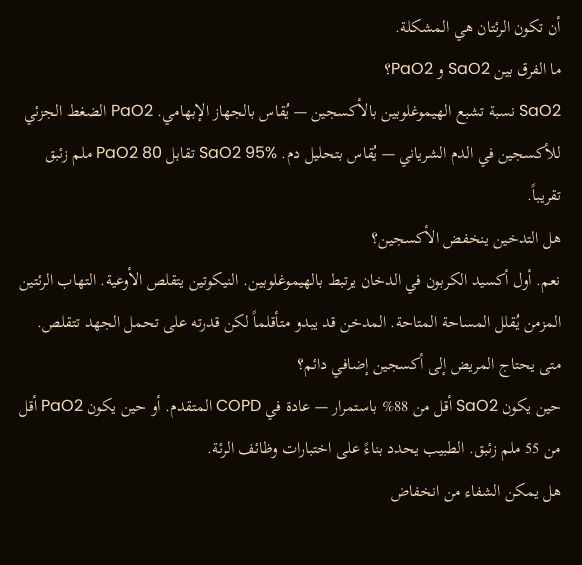أن تكون الرئتان هي المشكلة.
ما الفرق بين SaO2 و PaO2؟
SaO2 نسبة تشبع الهيموغلوبين بالأكسجين — يُقاس بالجهاز الإبهامي. PaO2 الضغط الجزئي للأكسجين في الدم الشرياني — يُقاس بتحليل دم. SaO2 95% تقابل PaO2 80 ملم زئبق تقريباً.
هل التدخين ينخفض الأكسجين؟
نعم. أول أكسيد الكربون في الدخان يرتبط بالهيموغلوبين. النيكوتين يتقلص الأوعية. التهاب الرئتين المزمن يُقلل المساحة المتاحة. المدخن قد يبدو متأقلماً لكن قدرته على تحمل الجهد تتقلص.
متى يحتاج المريض إلى أكسجين إضافي دائم؟
حين يكون SaO2 أقل من 88% باستمرار — عادة في COPD المتقدم. أو حين يكون PaO2 أقل من 55 ملم زئبق. الطبيب يحدد بناءً على اختبارات وظائف الرئة.
هل يمكن الشفاء من انخفاض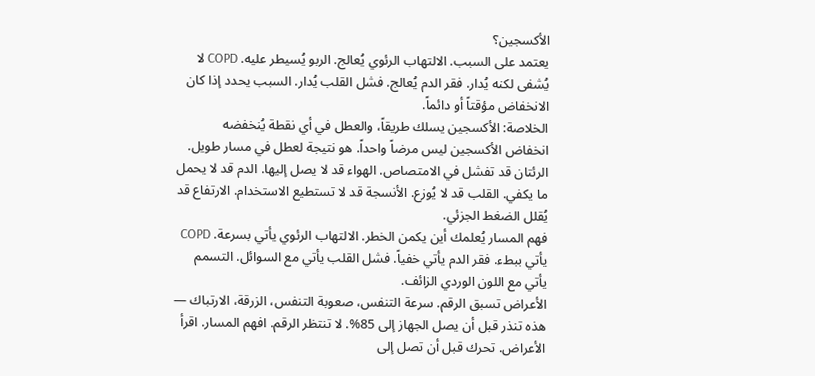الأكسجين؟
يعتمد على السبب. الالتهاب الرئوي يُعالج. الربو يُسيطر عليه. COPD لا يُشفى لكنه يُدار. فقر الدم يُعالج. فشل القلب يُدار. السبب يحدد إذا كان الانخفاض مؤقتاً أو دائماً.
الخلاصة: الأكسجين يسلك طريقاً، والعطل في أي نقطة يُنخفضه
انخفاض الأكسجين ليس مرضاً واحداً. هو نتيجة لعطل في مسار طويل. الرئتان قد تفشل في الامتصاص. الهواء قد لا يصل إليها. الدم قد لا يحمل ما يكفي. القلب قد لا يُوزع. الأنسجة قد لا تستطيع الاستخدام. الارتفاع قد يُقلل الضغط الجزئي.
فهم المسار يُعلمك أين يكمن الخطر. الالتهاب الرئوي يأتي بسرعة. COPD يأتي ببطء. فقر الدم يأتي خفياً. فشل القلب يأتي مع السوائل. التسمم يأتي مع اللون الوردي الزائف.
الأعراض تسبق الرقم. سرعة التنفس، صعوبة التنفس، الزرقة، الارتباك — هذه تنذر قبل أن يصل الجهاز إلى 85%. لا تنتظر الرقم. افهم المسار. اقرأ الأعراض. تحرك قبل أن تصل إلى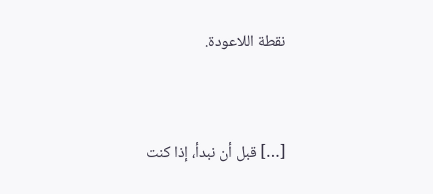نقطة اللاعودة.



[…] قبل أن نبدأ، إذا كنت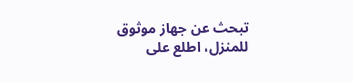تبحث عن جهاز موثوق للمنزل، اطلع على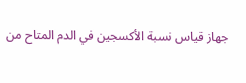جهاز قياس نسبة الأكسجين في الدم المتاح من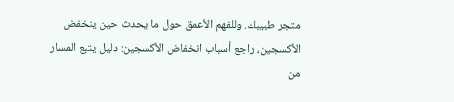متجر طبيبك. وللفهم الأعمق حول ما يحدث حين ينخفض الأكسجين، راجع أسباب انخفاض الأكسجين: دليل يتبع المسار من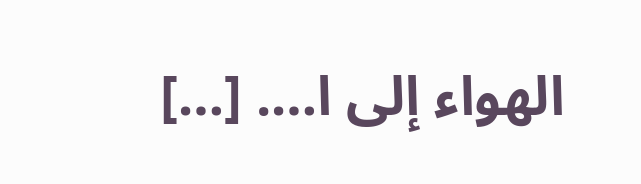الهواء إلى ا…. […]